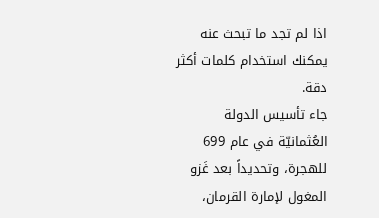اذا لم تجد ما تبحث عنه يمكنك استخدام كلمات أكثر دقة.
جاء تأسيس الدولة العُثمانيّة في عام 699 للهجرة، وتحديداً بعد غَزو المغول لإمارة القرمان،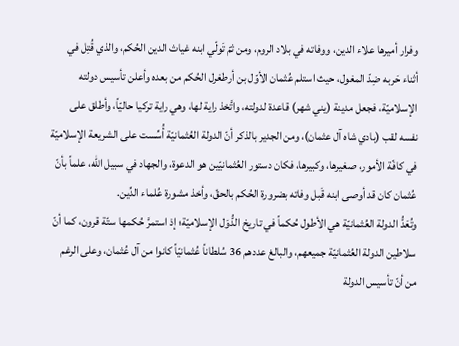وفرار أميرها علاء الدين، ووفاته في بلاد الروم، ومن ثمّ تَولّي ابنه غياث الدين الحُكم، والذي قُتِل في أثناء حَربه ضِدّ المغول، حيث استلم عُثمان الأوّل بن أرطغرل الحُكم من بعده وأعلن تأسيس دولته الإسلاميّة، فجعل مدينة (يني شهر) قاعدة لدولته، واتَّخذ راية لها، وهي راية تركيا حاليّاً، وأطلق على نفسه لقب (بادي شاه آل عثمان)، ومن الجدير بالذكر أنّ الدولة العُثمانيّة أُسِّست على الشريعة الإسلاميّة في كافّة الأمور، صغيرها، وكبيرها، فكان دستور العُثمانيّين هو الدعوة، والجهاد في سبيل الله، علماً بأنّ عُثمان كان قد أوصى ابنه قَبل وفاته بضرورة الحُكم بالحقّ، وأخذ مشورة عُلماء الدِّين.
وتُعَدُّ الدولة العُثمانيّة هي الأطول حُكماً في تاريخ الدُّوَل الإسلاميّة؛ إذ استمرَّ حُكمها ستّة قرون، كما أنّ سلاطين الدولة العُثمانيّة جميعهم، والبالغ عددهم 36 سُلطاناً عُثمانيّاً كانوا من آل عُثمان، وعلى الرغم من أنّ تأسيس الدولة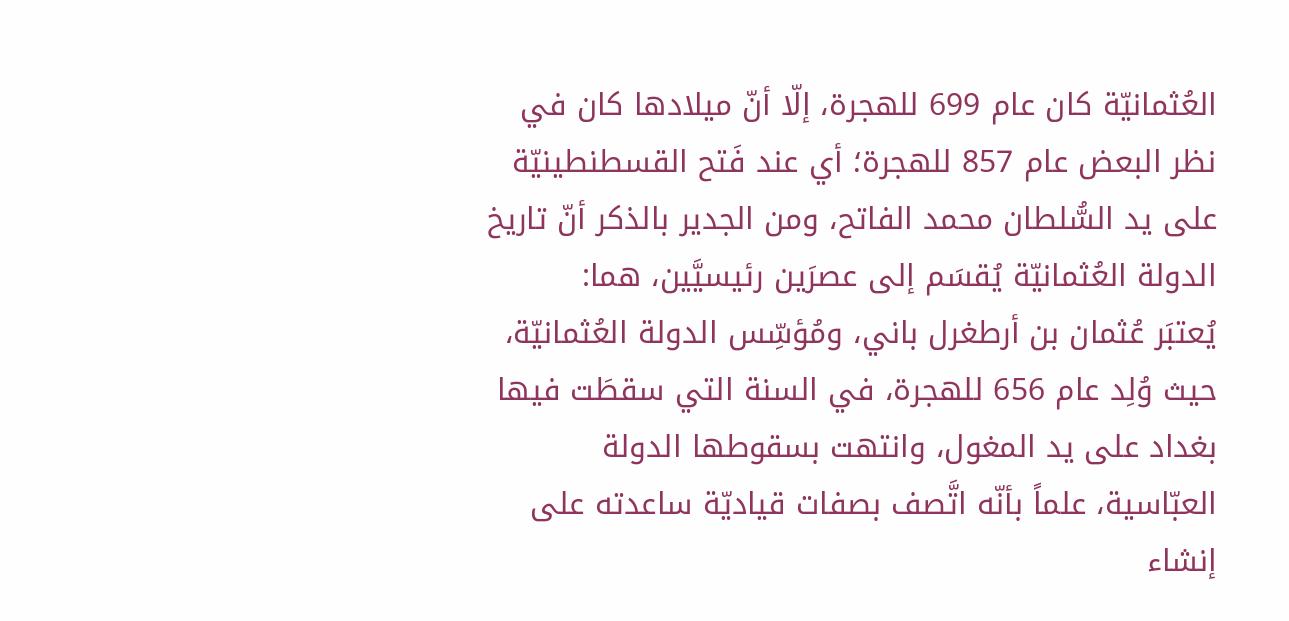العُثمانيّة كان عام 699 للهجرة، إلّا أنّ ميلادها كان في نظر البعض عام 857 للهجرة؛ أي عند فَتح القسطنطينيّة على يد السُّلطان محمد الفاتح، ومن الجدير بالذكر أنّ تاريخ الدولة العُثمانيّة يُقسَم إلى عصرَين رئيسيَّين، هما:
يُعتبَر عُثمان بن أرطغرل باني، ومُؤسِّس الدولة العُثمانيّة، حيث وُلِد عام 656 للهجرة، في السنة التي سقطَت فيها بغداد على يد المغول، وانتهت بسقوطها الدولة العبّاسية، علماً بأنّه اتَّصف بصفات قياديّة ساعدته على إنشاء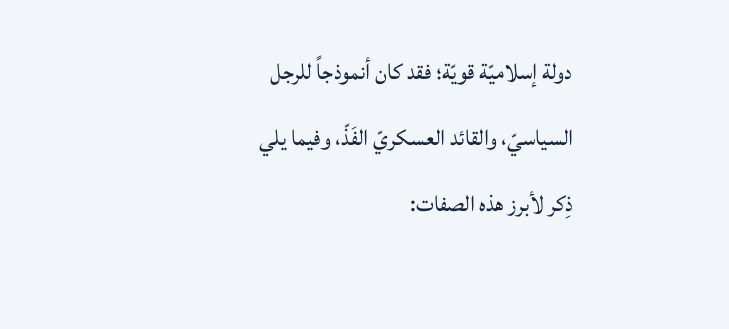دولة إسلاميّة قويّة؛ فقد كان أنموذجاً للرجل السياسيّ، والقائد العسكريّ الفَذّ، وفيما يلي ذِكر لأبرز هذه الصفات: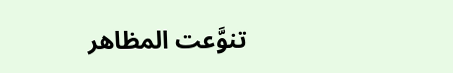تنوَّعت المظاهر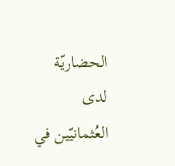الحضاريّة لدى العُثمانيّين في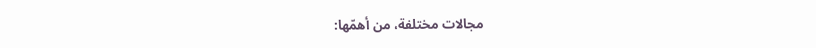مجالات مختلفة، من أهمّها: